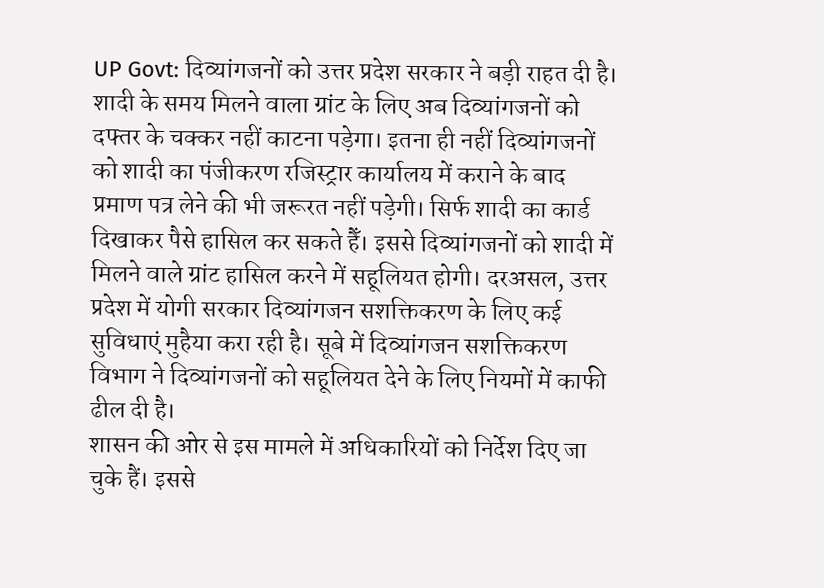UP Govt: दिव्यांगजनों को उत्तर प्रदेश सरकार ने बड़ी राहत दी है। शादी के समय मिलने वाला ग्रांट के लिए अब दिव्यांगजनों को दफ्तर के चक्कर नहीं काटना पड़ेगा। इतना ही नहीं दिव्यांगजनों को शादी का पंजीकरण रजिस्ट्रार कार्यालय में कराने के बाद प्रमाण पत्र लेने की भी जरूरत नहीं पड़ेगी। सिर्फ शादी का कार्ड दिखाकर पैसे हासिल कर सकते हैँ। इससे दिव्यांगजनों को शादी में मिलने वाले ग्रांट हासिल करने में सहूलियत होगी। दरअसल, उत्तर प्रदेश में योगी सरकार दिव्यांगजन सशक्तिकरण के लिए कई सुविधाएं मुहैया करा रही है। सूबे में दिव्यांगजन सशक्तिकरण विभाग ने दिव्यांगजनों को सहूलियत देने के लिए नियमों में काफी ढील दी है।
शासन की ओर से इस मामले में अधिकारियों को निर्देश दिए जा चुके हैं। इससे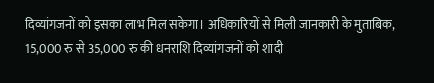दिव्यांगजनों को इसका लाभ मिल सकेगा। अधिकारियों से मिली जानकारी के मुताबिक, 15,000 रु से 35,000 रु की धनराशि दिव्यांगजनों को शादी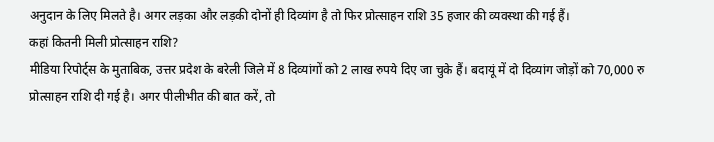अनुदान के लिए मिलते है। अगर लड़का और लड़की दोनों ही दिव्यांग है तो फिर प्रोत्साहन राशि 35 हजार की व्यवस्था की गई हैं।
कहां कितनी मिली प्रोत्साहन राशि?
मीडिया रिपोर्ट्स के मुताबिक, उत्तर प्रदेश के बरेली जिले में 8 दिव्यांगों को 2 लाख रुपये दिए जा चुके हैं। बदायूं में दो दिव्यांग जोड़ों को 70,000 रु प्रोत्साहन राशि दी गई है। अगर पीलीभीत की बात करें, तो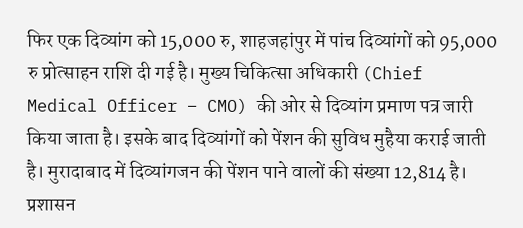फिर एक दिव्यांग को 15,000 रु, शाहजहांपुर में पांच दिव्यांगों को 95,000 रु प्रोत्साहन राशि दी गई है। मुख्य चिकित्सा अधिकारी (Chief Medical Officer – CMO) की ओर से दिव्यांग प्रमाण पत्र जारी किया जाता है। इसके बाद दिव्यांगों को पेंशन की सुविध मुहैया कराई जाती है। मुरादाबाद में दिव्यांगजन की पेंशन पाने वालों की संख्या 12,814 है। प्रशासन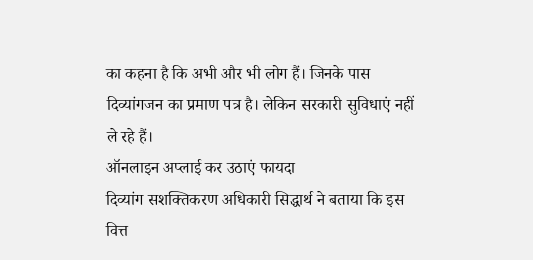का कहना है कि अभी और भी लोग हैं। जिनके पास दिव्यांगजन का प्रमाण पत्र है। लेकिन सरकारी सुविधाएं नहीं ले रहे हैं।
ऑनलाइन अप्लाई कर उठाएं फायदा
दिव्यांग सशक्तिकरण अधिकारी सिद्धार्थ ने बताया कि इस वित्त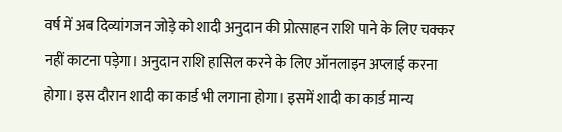वर्ष में अब दिव्यांगजन जोड़े को शादी अनुदान की प्रोत्साहन राशि पाने के लिए चक्कर नहीं काटना पड़ेगा। अनुदान राशि हासिल करने के लिए ऑनलाइन अप्लाई करना होगा। इस दौरान शादी का कार्ड भी लगाना होगा। इसमें शादी का कार्ड मान्य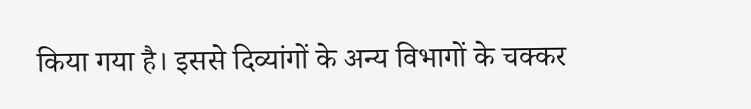किया गया है। इससे दिव्यांगों के अन्य विभागों के चक्कर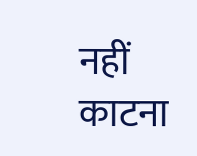नहीं काटना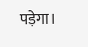पड़ेगा।